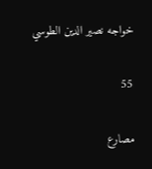خواجه نصير الدين الطوسي

55

مصارع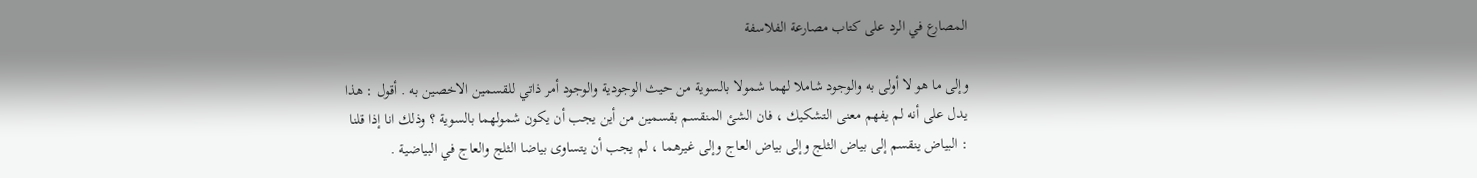المصارع في الرد على كتاب مصارعة الفلاسفة

وإلى ما هو لا أولى به والوجود شاملا لهما شمولا بالسوية من حيث الوجودية والوجود أمر ذاتي للقسمين الاخصين به . أقول : هذا يدل على أنه لم يفهم معنى التشكيك ، فان الشئ المنقسم بقسمين من أين يجب أن يكون شمولهما بالسوية ؟ وذلك انا إذا قلنا : البياض ينقسم إلى بياض الثلج وإلى بياض العاج وإلى غيرهما ، لم يجب أن يتساوى بياضا الثلج والعاج في البياضية .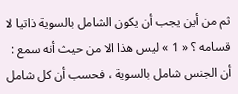ثم من أين يجب أن يكون الشامل بالسوية ذاتيا لا قسامه ؟ « 1 » ليس هذا الا من حيث أنه سمع : أن الجنس شامل بالسوية ، فحسب أن كل شامل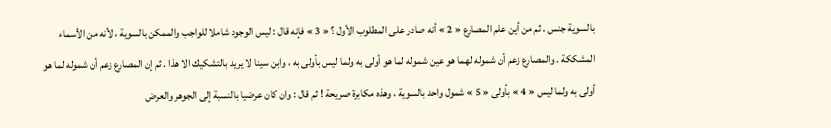بالسوية جنس . ثم من أين علم المصارع « 2 » أنه صادر على المطلوب الأول ؟ « 3 » فإنه قال : ليس الوجود شاملا للواجب والممكن بالسوية ، لأنه من الأسماء المشككة . والمصارع زعم أن شموله لهما هو عين شموله لما هو أولى به ولما ليس بأولى به ، وابن سينا لا يريد بالتشكيك الا هذا . ثم إن المصارع زعم أن شموله لما هو أولى به ولما ليس « 4 » بأولى « 5 » شمول واحد بالسوية ، وهذه مكابرة صريحة ! ثم قال : وان كان عرضيا بالنسبة إلى الجوهر والعرض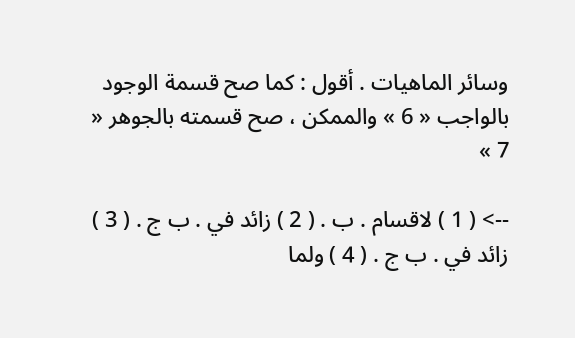وسائر الماهيات . أقول : كما صح قسمة الوجود بالواجب « 6 » والممكن ، صح قسمته بالجوهر « 7 »

--> ( 1 ) لاقسام . ب . ( 2 ) زائد في . ب ج . ( 3 ) زائد في . ب ج . ( 4 ) ولما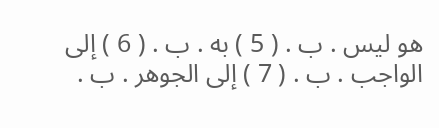هو ليس . ب . ( 5 ) به . ب . ( 6 ) إلى الواجب . ب . ( 7 ) إلى الجوهر . ب .